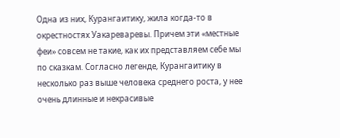Одна из них, Курангаитику, жила когда-то в окрестностях Уакареваревы. Причем эти «местные феи» совсем не такие, как их представляем себе мы по сказкам. Согласно легенде, Курангаитику в несколько раз выше человека среднего роста, у нее очень длинные и некрасивые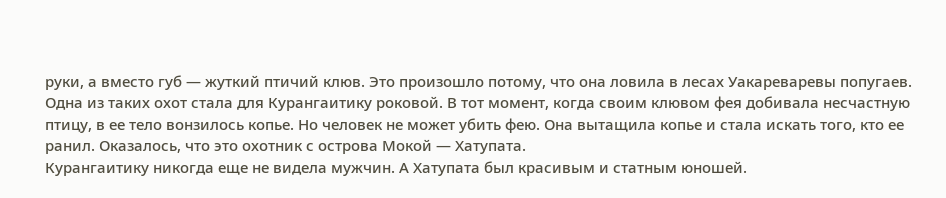руки, а вместо губ — жуткий птичий клюв. Это произошло потому, что она ловила в лесах Уакареваревы попугаев.
Одна из таких охот стала для Курангаитику роковой. В тот момент, когда своим клювом фея добивала несчастную птицу, в ее тело вонзилось копье. Но человек не может убить фею. Она вытащила копье и стала искать того, кто ее ранил. Оказалось, что это охотник с острова Мокой — Хатупата.
Курангаитику никогда еще не видела мужчин. А Хатупата был красивым и статным юношей.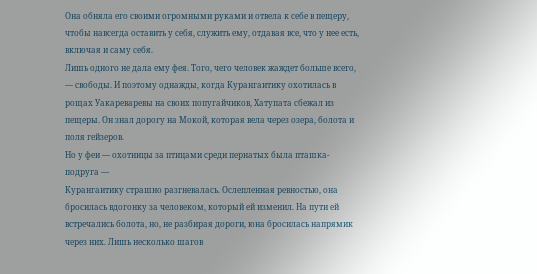Она обняла его своими огромными руками и отвела к себе в пещеру, чтобы навсегда оставить у себя, служить ему, отдавая все, что у нее есть, включая и саму себя.
Лишь одного не дала ему фея. Того, чего человек жаждет больше всего, — свободы. И поэтому однажды, когда Курангаитику охотилась в рощах Уакареваревы на своих попугайчиков, Хатупата сбежал из пещеры. Он знал дорогу на Мокой, которая вела через озера, болота и поля гейзеров.
Но у феи — охотницы за птицами среди пернатых была пташка-подруга —
Курангаитику страшно разгневалась. Ослепленная ревностью, она бросилась вдогонку за человеком, который ей изменил. На пути ей встречались болота, но, не разбирая дороги, юна бросилась напрямик через них. Лишь несколько шагов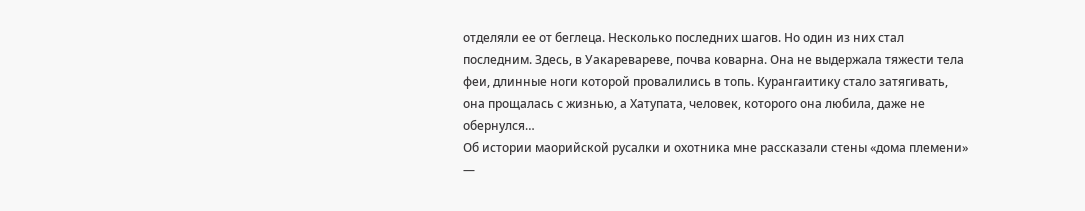отделяли ее от беглеца. Несколько последних шагов. Но один из них стал последним. Здесь, в Уакаревареве, почва коварна. Она не выдержала тяжести тела феи, длинные ноги которой провалились в топь. Курангаитику стало затягивать, она прощалась с жизнью, а Хатупата, человек, которого она любила, даже не обернулся…
Об истории маорийской русалки и охотника мне рассказали стены «дома племени» —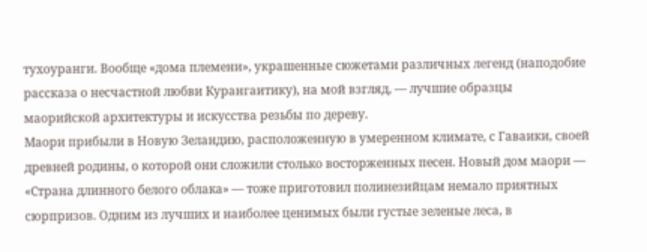тухоуранги. Вообще «дома племени», украшенные сюжетами различных легенд (наподобие рассказа о несчастной любви Курангаитику), на мой взгляд, — лучшие образцы маорийской архитектуры и искусства резьбы по дереву.
Маори прибыли в Новую Зеландию, расположенную в умеренном климате, с Гаваики, своей древней родины, о которой они сложили столько восторженных песен. Новый дом маори — «Страна длинного белого облака» — тоже приготовил полинезийцам немало приятных сюрпризов. Одним из лучших и наиболее ценимых были густые зеленые леса, в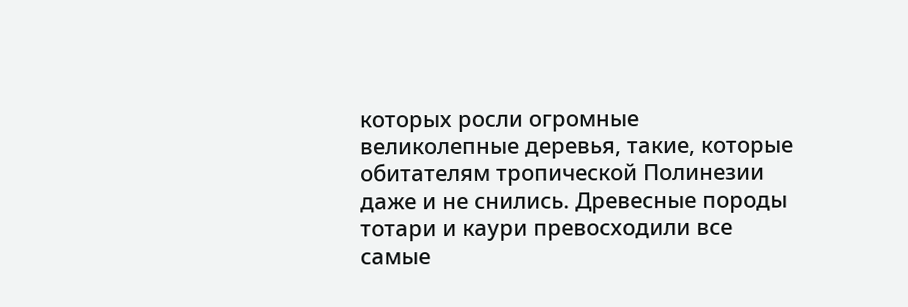которых росли огромные великолепные деревья, такие, которые обитателям тропической Полинезии даже и не снились. Древесные породы тотари и каури превосходили все самые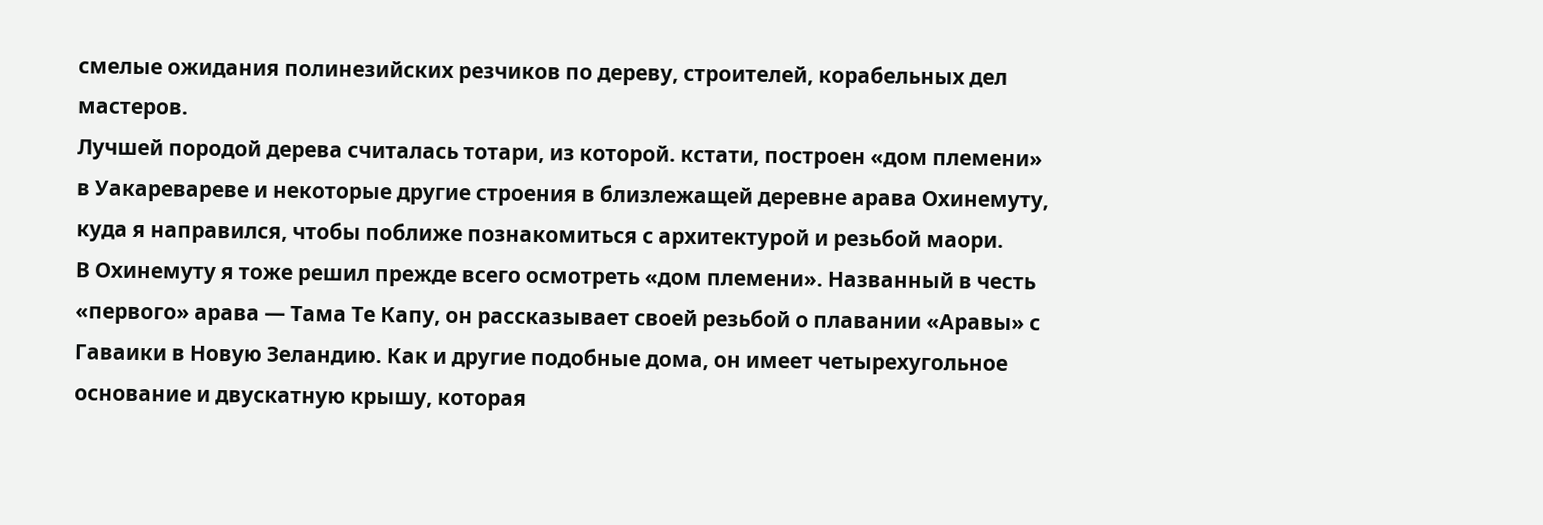смелые ожидания полинезийских резчиков по дереву, строителей, корабельных дел мастеров.
Лучшей породой дерева считалась тотари, из которой. кстати, построен «дом племени» в Уакаревареве и некоторые другие строения в близлежащей деревне арава Охинемуту, куда я направился, чтобы поближе познакомиться с архитектурой и резьбой маори.
В Охинемуту я тоже решил прежде всего осмотреть «дом племени». Названный в честь «первого» арава — Тама Те Капу, он рассказывает своей резьбой о плавании «Аравы» с Гаваики в Новую Зеландию. Как и другие подобные дома, он имеет четырехугольное основание и двускатную крышу, которая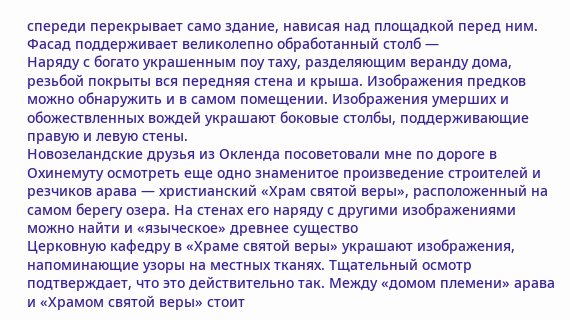спереди перекрывает само здание, нависая над площадкой перед ним. Фасад поддерживает великолепно обработанный столб —
Наряду с богато украшенным поу таху, разделяющим веранду дома, резьбой покрыты вся передняя стена и крыша. Изображения предков можно обнаружить и в самом помещении. Изображения умерших и обожествленных вождей украшают боковые столбы, поддерживающие правую и левую стены.
Новозеландские друзья из Окленда посоветовали мне по дороге в Охинемуту осмотреть еще одно знаменитое произведение строителей и резчиков арава — христианский «Храм святой веры», расположенный на самом берегу озера. На стенах его наряду с другими изображениями можно найти и «языческое» древнее существо
Церковную кафедру в «Храме святой веры» украшают изображения, напоминающие узоры на местных тканях. Тщательный осмотр подтверждает, что это действительно так. Между «домом племени» арава и «Храмом святой веры» стоит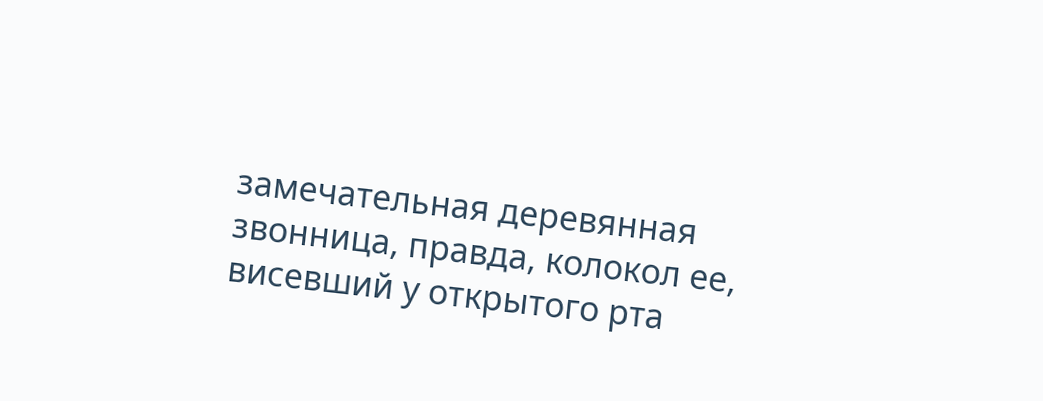замечательная деревянная звонница, правда, колокол ее, висевший у открытого рта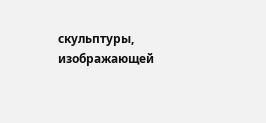скульптуры, изображающей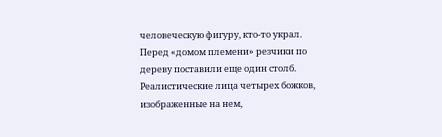человеческую фигуру, кто-то украл.
Перед «домом племени» резчики по дереву поставили еще один столб. Реалистические лица четырех божков, изображенные на нем,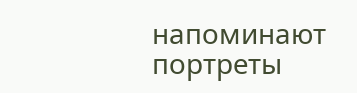напоминают портреты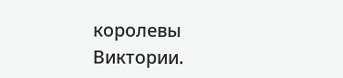королевы Виктории.